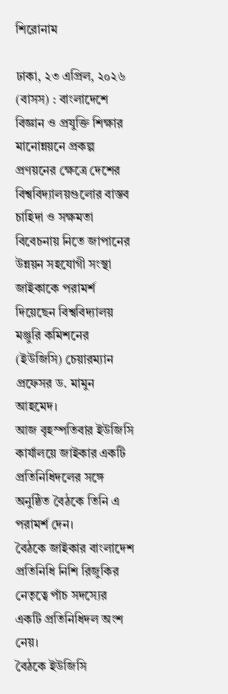শিরোনাম

ঢাকা, ২৩ এপ্রিল, ২০২৬ (বাসস) : বাংলাদেশে বিজ্ঞান ও প্রযুক্তি শিক্ষার মানোন্নয়নে প্রকল্প প্রণয়নের ক্ষেত্রে দেশের বিশ্ববিদ্যালয়গুলোর বাস্তব চাহিদা ও সক্ষমতা বিবেচনায় নিতে জাপানের উন্নয়ন সহযোগী সংস্থা জাইকাকে পরামর্শ দিয়েছেন বিশ্ববিদ্যালয় মঞ্জুরি কমিশনের (ইউজিসি) চেয়ারম্যান প্রফেসর ড. মামুন আহমেদ।
আজ বৃহস্পতিবার ইউজিসি কার্যালয়ে জাইকার একটি প্রতিনিধিদলের সঙ্গে অনুষ্ঠিত বৈঠকে তিনি এ পরামর্শ দেন।
বৈঠকে জাইকার বাংলাদেশ প্রতিনিধি নিশি রিজুকির নেতৃত্বে পাঁচ সদস্যের একটি প্রতিনিধিদল অংশ নেয়।
বৈঠকে ইউজিসি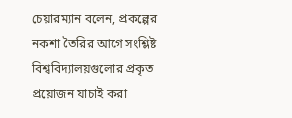চেয়ারম্যান বলেন, প্রকল্পের নকশা তৈরির আগে সংশ্লিষ্ট বিশ্ববিদ্যালয়গুলোর প্রকৃত প্রয়োজন যাচাই করা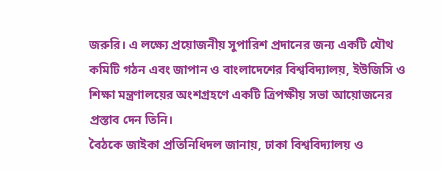জরুরি। এ লক্ষ্যে প্রয়োজনীয় সুপারিশ প্রদানের জন্য একটি যৌথ কমিটি গঠন এবং জাপান ও বাংলাদেশের বিশ্ববিদ্যালয়, ইউজিসি ও শিক্ষা মন্ত্রণালয়ের অংশগ্রহণে একটি ত্রিপক্ষীয় সভা আয়োজনের প্রস্তাব দেন তিনি।
বৈঠকে জাইকা প্রতিনিধিদল জানায়, ঢাকা বিশ্ববিদ্যালয় ও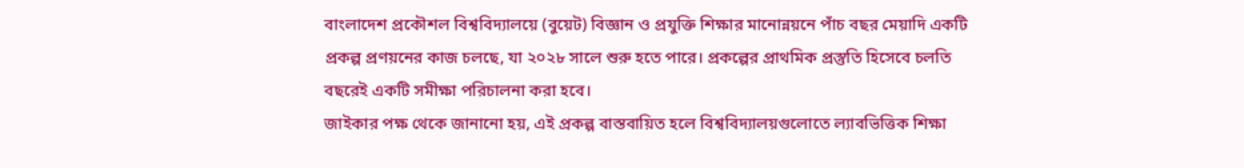বাংলাদেশ প্রকৌশল বিশ্ববিদ্যালয়ে (বুয়েট) বিজ্ঞান ও প্রযুক্তি শিক্ষার মানোন্নয়নে পাঁচ বছর মেয়াদি একটি প্রকল্প প্রণয়নের কাজ চলছে, যা ২০২৮ সালে শুরু হতে পারে। প্রকল্পের প্রাথমিক প্রস্তুতি হিসেবে চলতি বছরেই একটি সমীক্ষা পরিচালনা করা হবে।
জাইকার পক্ষ থেকে জানানো হয়, এই প্রকল্প বাস্তবায়িত হলে বিশ্ববিদ্যালয়গুলোতে ল্যাবভিত্তিক শিক্ষা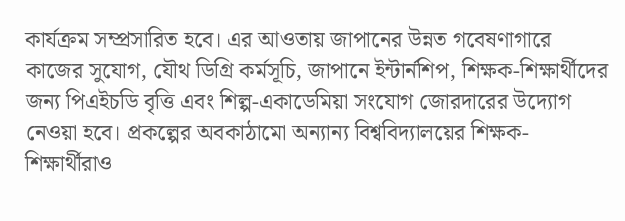কার্যক্রম সম্প্রসারিত হবে। এর আওতায় জাপানের উন্নত গবেষণাগারে কাজের সুযোগ, যৌথ ডিগ্রি কর্মসূচি, জাপানে ইন্টার্নশিপ, শিক্ষক-শিক্ষার্থীদের জন্য পিএইচডি বৃত্তি এবং শিল্প-একাডেমিয়া সংযোগ জোরদারের উদ্যোগ নেওয়া হবে। প্রকল্পের অবকাঠামো অন্যান্য বিশ্ববিদ্যালয়ের শিক্ষক-শিক্ষার্থীরাও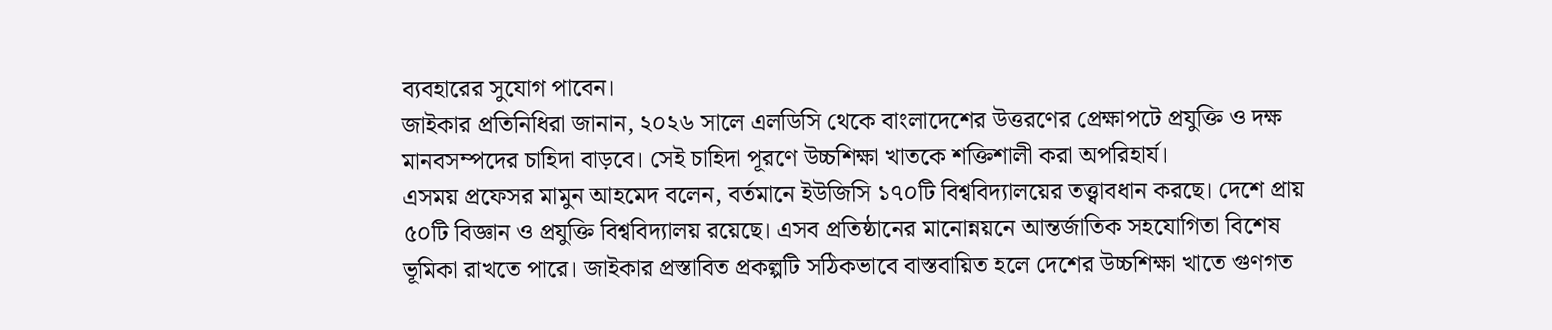ব্যবহারের সুযোগ পাবেন।
জাইকার প্রতিনিধিরা জানান, ২০২৬ সালে এলডিসি থেকে বাংলাদেশের উত্তরণের প্রেক্ষাপটে প্রযুক্তি ও দক্ষ মানবসম্পদের চাহিদা বাড়বে। সেই চাহিদা পূরণে উচ্চশিক্ষা খাতকে শক্তিশালী করা অপরিহার্য।
এসময় প্রফেসর মামুন আহমেদ বলেন, বর্তমানে ইউজিসি ১৭০টি বিশ্ববিদ্যালয়ের তত্ত্বাবধান করছে। দেশে প্রায় ৫০টি বিজ্ঞান ও প্রযুক্তি বিশ্ববিদ্যালয় রয়েছে। এসব প্রতিষ্ঠানের মানোন্নয়নে আন্তর্জাতিক সহযোগিতা বিশেষ ভূমিকা রাখতে পারে। জাইকার প্রস্তাবিত প্রকল্পটি সঠিকভাবে বাস্তবায়িত হলে দেশের উচ্চশিক্ষা খাতে গুণগত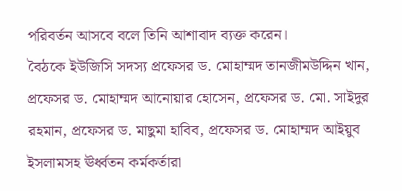পরিবর্তন আসবে বলে তিনি আশাবাদ ব্যক্ত করেন।
বৈঠকে ইউজিসি সদস্য প্রফেসর ড. মোহাম্মদ তানজীমউদ্দিন খান, প্রফেসর ড. মোহাম্মদ আনোয়ার হোসেন, প্রফেসর ড. মো. সাইদুর রহমান, প্রফেসর ড. মাছুমা হাবিব, প্রফেসর ড. মোহাম্মদ আইয়ুব ইসলামসহ ঊর্ধ্বতন কর্মকর্তারা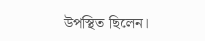উপস্থিত ছিলেন।